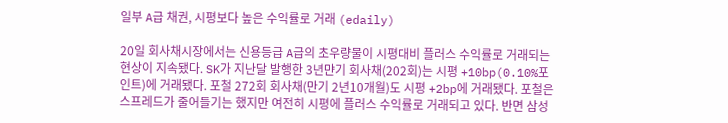일부 A급 채권, 시평보다 높은 수익률로 거래 (edaily)

20일 회사채시장에서는 신용등급 A급의 초우량물이 시평대비 플러스 수익률로 거래되는 현상이 지속됐다. SK가 지난달 발행한 3년먄기 회사채(202회)는 시평 +10bp(0.10%포인트)에 거래됐다. 포철 272회 회사채(만기 2년10개월)도 시평 +2bp에 거래됐다. 포철은 스프레드가 줄어들기는 했지만 여전히 시평에 플러스 수익률로 거래되고 있다. 반면 삼성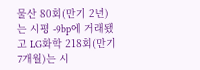물산 80회(만기 2년)는 시평 -9bp에 거래됐고 LG화학 218회(만기 7개월)는 시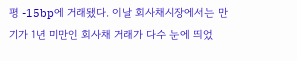평 -15bp에 거래됐다. 이날 회사채시장에서는 만기가 1년 미만인 회사채 거래가 다수 눈에 띄었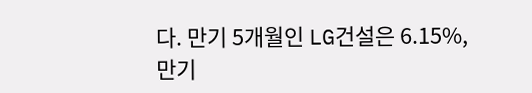다. 만기 5개월인 LG건설은 6.15%, 만기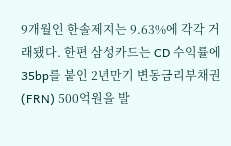9개월인 한솔제지는 9.63%에 각각 거래됐다. 한편 삼성카드는 CD 수익률에 35bp를 붙인 2년만기 변동금리부채권(FRN) 500억원을 발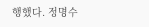행했다. 정명수